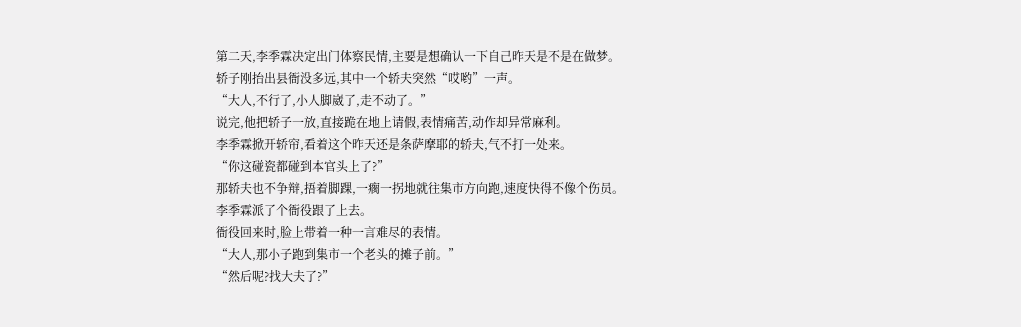第二天,李季霖决定出门体察民情,主要是想确认一下自己昨天是不是在做梦。
轿子刚抬出县衙没多远,其中一个轿夫突然“哎哟”一声。
“大人,不行了,小人脚崴了,走不动了。”
说完,他把轿子一放,直接跪在地上请假,表情痛苦,动作却异常麻利。
李季霖掀开轿帘,看着这个昨天还是条萨摩耶的轿夫,气不打一处来。
“你这碰瓷都碰到本官头上了?”
那轿夫也不争辩,捂着脚踝,一瘸一拐地就往集市方向跑,速度快得不像个伤员。
李季霖派了个衙役跟了上去。
衙役回来时,脸上带着一种一言难尽的表情。
“大人,那小子跑到集市一个老头的摊子前。”
“然后呢?找大夫了?”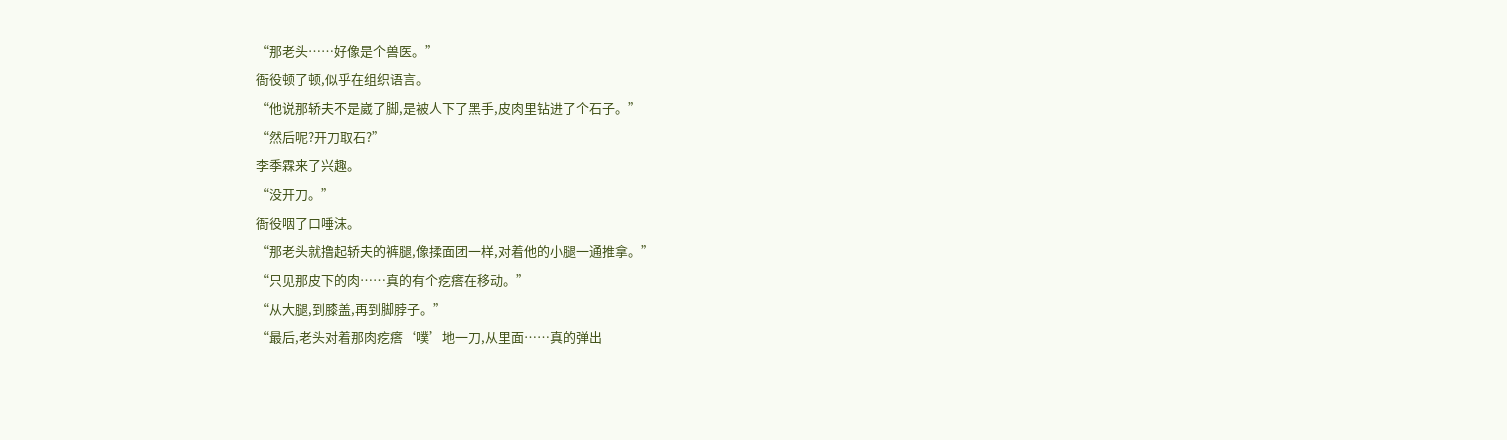“那老头……好像是个兽医。”
衙役顿了顿,似乎在组织语言。
“他说那轿夫不是崴了脚,是被人下了黑手,皮肉里钻进了个石子。”
“然后呢?开刀取石?”
李季霖来了兴趣。
“没开刀。”
衙役咽了口唾沫。
“那老头就撸起轿夫的裤腿,像揉面团一样,对着他的小腿一通推拿。”
“只见那皮下的肉……真的有个疙瘩在移动。”
“从大腿,到膝盖,再到脚脖子。”
“最后,老头对着那肉疙瘩‘噗’地一刀,从里面……真的弹出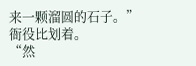来一颗溜圆的石子。”
衙役比划着。
“然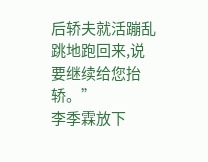后轿夫就活蹦乱跳地跑回来,说要继续给您抬轿。”
李季霖放下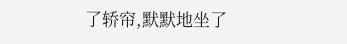了轿帘,默默地坐了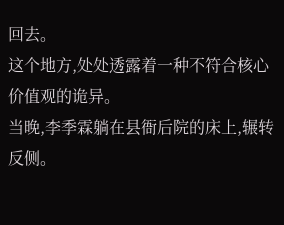回去。
这个地方,处处透露着一种不符合核心价值观的诡异。
当晚,李季霖躺在县衙后院的床上,辗转反侧。